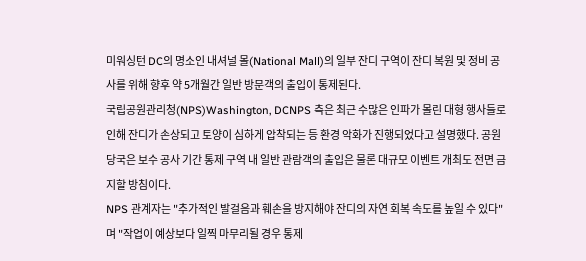미워싱턴 DC의 명소인 내셔널 몰(National Mall)의 일부 잔디 구역이 잔디 복원 및 정비 공사를 위해 향후 약 5개월간 일반 방문객의 출입이 통제된다.
국립공원관리청(NPS)Washington, DCNPS 측은 최근 수많은 인파가 몰린 대형 행사들로 인해 잔디가 손상되고 토양이 심하게 압착되는 등 환경 악화가 진행되었다고 설명했다. 공원 당국은 보수 공사 기간 통제 구역 내 일반 관람객의 출입은 물론 대규모 이벤트 개최도 전면 금지할 방침이다.
NPS 관계자는 "추가적인 발걸음과 훼손을 방지해야 잔디의 자연 회복 속도를 높일 수 있다"며 "작업이 예상보다 일찍 마무리될 경우 통제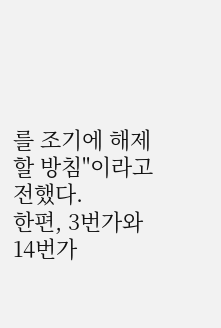를 조기에 해제할 방침"이라고 전했다.
한편, 3번가와 14번가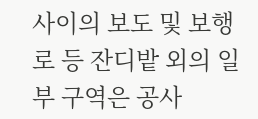사이의 보도 및 보행로 등 잔디밭 외의 일부 구역은 공사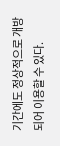기간에도 정상적으로 개방되어 이용할 수 있다.